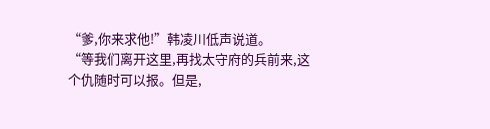“爹,你来求他!”韩凌川低声说道。
“等我们离开这里,再找太守府的兵前来,这个仇随时可以报。但是,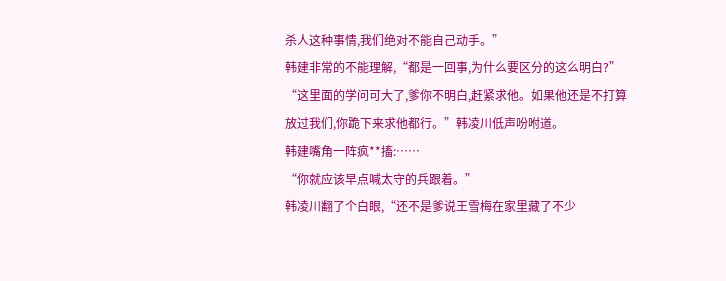杀人这种事情,我们绝对不能自己动手。”
韩建非常的不能理解,“都是一回事,为什么要区分的这么明白?”
“这里面的学问可大了,爹你不明白,赶紧求他。如果他还是不打算放过我们,你跪下来求他都行。”韩凌川低声吩咐道。
韩建嘴角一阵疯**搐:……
“你就应该早点喊太守的兵跟着。”
韩凌川翻了个白眼,“还不是爹说王雪梅在家里藏了不少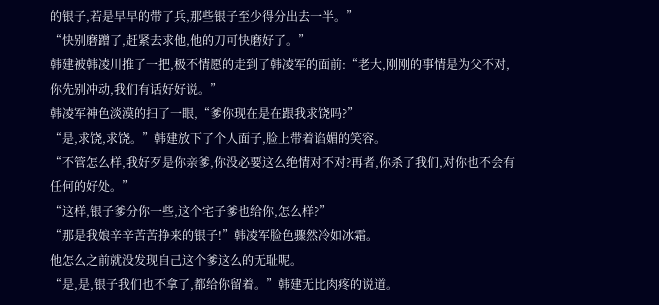的银子,若是早早的带了兵,那些银子至少得分出去一半。”
“快别磨蹭了,赶紧去求他,他的刀可快磨好了。”
韩建被韩凌川推了一把,极不情愿的走到了韩凌军的面前:“老大,刚刚的事情是为父不对,你先别冲动,我们有话好好说。”
韩凌军神色淡漠的扫了一眼,“爹你现在是在跟我求饶吗?”
“是,求饶,求饶。”韩建放下了个人面子,脸上带着谄媚的笑容。
“不管怎么样,我好歹是你亲爹,你没必要这么绝情对不对?再者,你杀了我们,对你也不会有任何的好处。”
“这样,银子爹分你一些,这个宅子爹也给你,怎么样?”
“那是我娘辛辛苦苦挣来的银子!”韩凌军脸色骤然冷如冰霜。
他怎么之前就没发现自己这个爹这么的无耻呢。
“是,是,银子我们也不拿了,都给你留着。”韩建无比肉疼的说道。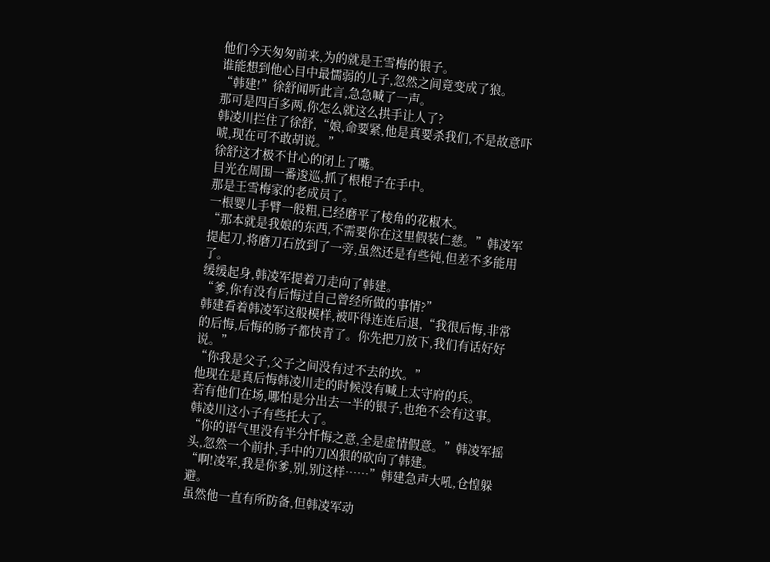他们今天匆匆前来,为的就是王雪梅的银子。
谁能想到他心目中最懦弱的儿子,忽然之间竟变成了狼。
“韩建!”徐舒闻听此言,急急喊了一声。
那可是四百多两,你怎么就这么拱手让人了?
韩凌川拦住了徐舒,“娘,命要紧,他是真要杀我们,不是故意吓唬,现在可不敢胡说。”
徐舒这才极不甘心的闭上了嘴。
目光在周围一番逡巡,抓了根棍子在手中。
那是王雪梅家的老成员了。
一根婴儿手臂一般粗,已经磨平了棱角的花椒木。
“那本就是我娘的东西,不需要你在这里假装仁慈。”韩凌军提起刀,将磨刀石放到了一旁,虽然还是有些钝,但差不多能用了。
缓缓起身,韩凌军提着刀走向了韩建。
“爹,你有没有后悔过自己曾经所做的事情?”
韩建看着韩凌军这般模样,被吓得连连后退,“我很后悔,非常的后悔,后悔的肠子都快青了。你先把刀放下,我们有话好好说。”
“你我是父子,父子之间没有过不去的坎。”
他现在是真后悔韩凌川走的时候没有喊上太守府的兵。
若有他们在场,哪怕是分出去一半的银子,也绝不会有这事。
韩凌川这小子有些托大了。
“你的语气里没有半分忏悔之意,全是虚情假意。”韩凌军摇头,忽然一个前扑,手中的刀凶狠的砍向了韩建。
“啊!凌军,我是你爹,别,别这样……”韩建急声大吼,仓惶躲避。
虽然他一直有所防备,但韩凌军动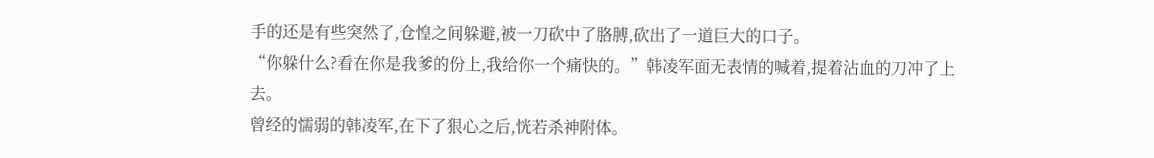手的还是有些突然了,仓惶之间躲避,被一刀砍中了胳膊,砍出了一道巨大的口子。
“你躲什么?看在你是我爹的份上,我给你一个痛快的。”韩凌军面无表情的喊着,提着沾血的刀冲了上去。
曾经的懦弱的韩凌军,在下了狠心之后,恍若杀神附体。